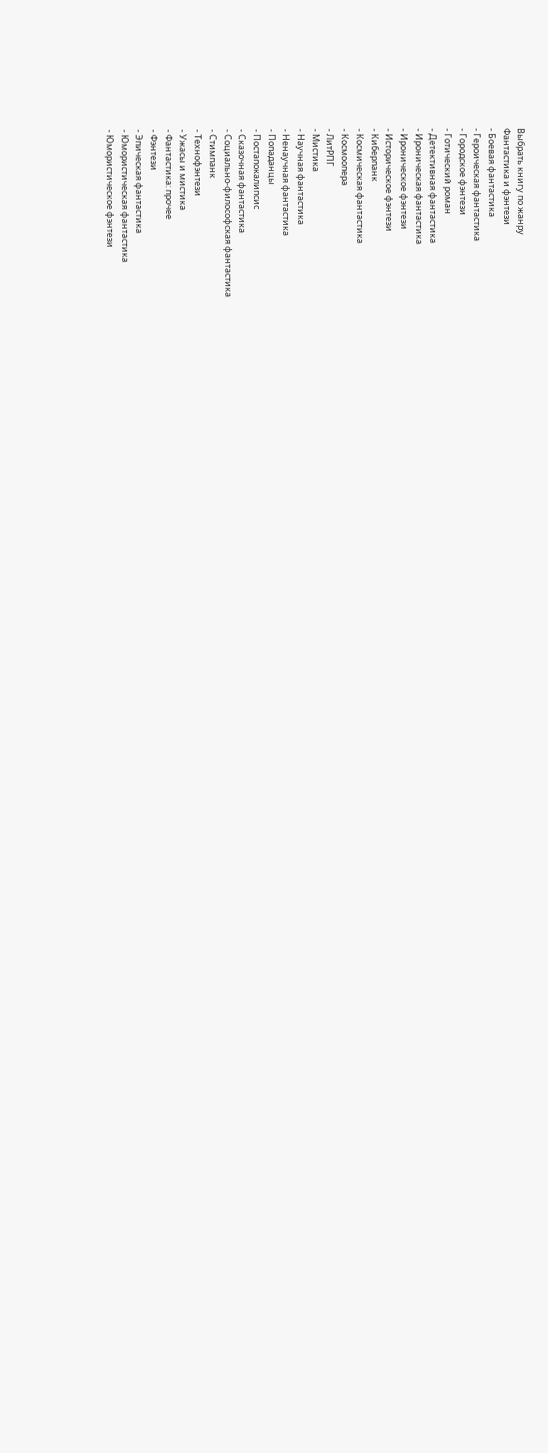Выбрать книгу по жанру
Фантастика и фэнтези
- Боевая фантастика
- Героическая фантастика
- Городское фэнтези
- Готический роман
- Детективная фантастика
- Ироническая фантастика
- Ироническое фэнтези
- Историческое фэнтези
- Киберпанк
- Космическая фантастика
- Космоопера
- ЛитРПГ
- Мистика
- Научная фантастика
- Ненаучная фантастика
- Попаданцы
- Постапокалипсис
- Сказочная фантастика
- Социально-философская фантастика
- Стимпанк
- Технофэнтези
- Ужасы и мистика
- Фантастика: прочее
- Фэнтези
- Эпическая фантастика
- Юмористическая фантастика
- Юмористическое фэнтези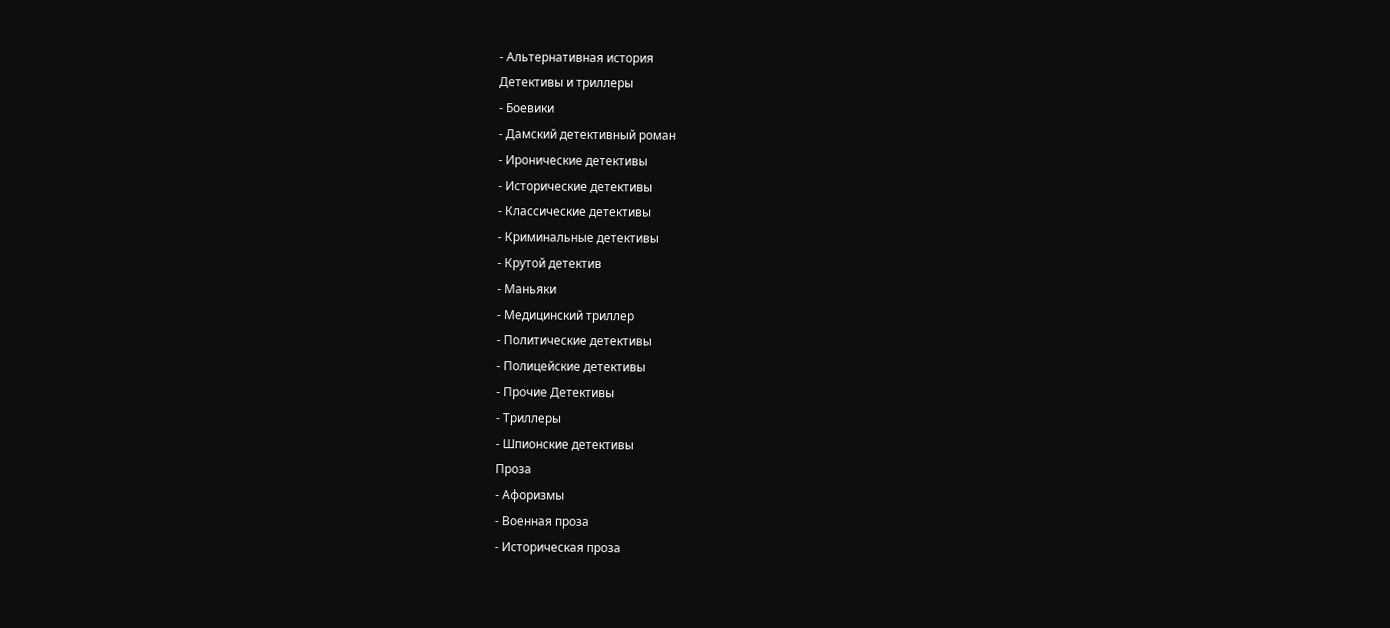- Альтернативная история
Детективы и триллеры
- Боевики
- Дамский детективный роман
- Иронические детективы
- Исторические детективы
- Классические детективы
- Криминальные детективы
- Крутой детектив
- Маньяки
- Медицинский триллер
- Политические детективы
- Полицейские детективы
- Прочие Детективы
- Триллеры
- Шпионские детективы
Проза
- Афоризмы
- Военная проза
- Историческая проза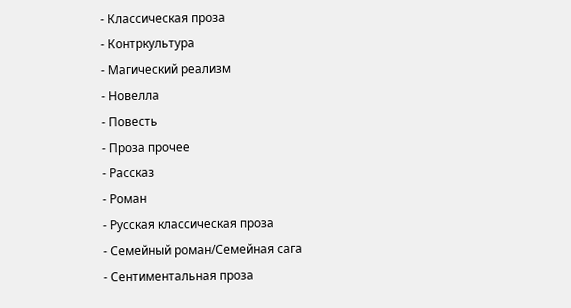- Классическая проза
- Контркультура
- Магический реализм
- Новелла
- Повесть
- Проза прочее
- Рассказ
- Роман
- Русская классическая проза
- Семейный роман/Семейная сага
- Сентиментальная проза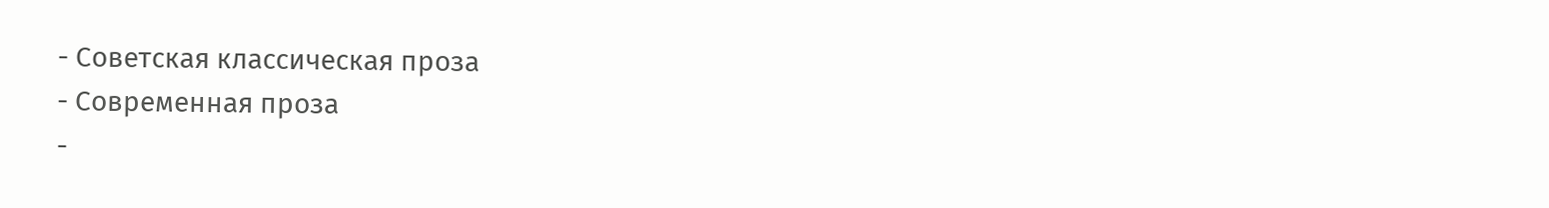- Советская классическая проза
- Современная проза
-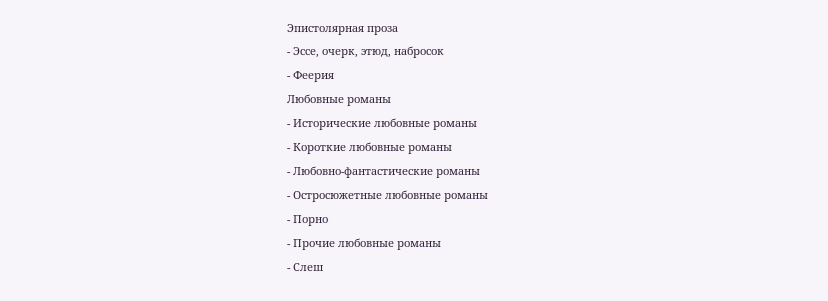Эпистолярная проза
- Эссе, очерк, этюд, набросок
- Феерия
Любовные романы
- Исторические любовные романы
- Короткие любовные романы
- Любовно-фантастические романы
- Остросюжетные любовные романы
- Порно
- Прочие любовные романы
- Слеш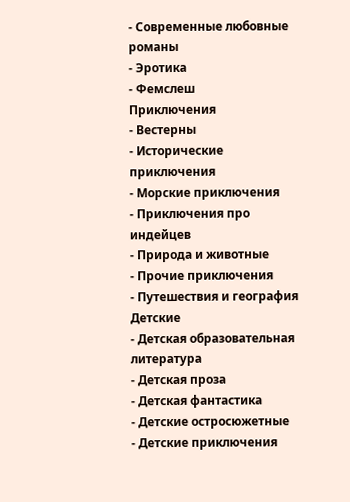- Современные любовные романы
- Эротика
- Фемслеш
Приключения
- Вестерны
- Исторические приключения
- Морские приключения
- Приключения про индейцев
- Природа и животные
- Прочие приключения
- Путешествия и география
Детские
- Детская образовательная литература
- Детская проза
- Детская фантастика
- Детские остросюжетные
- Детские приключения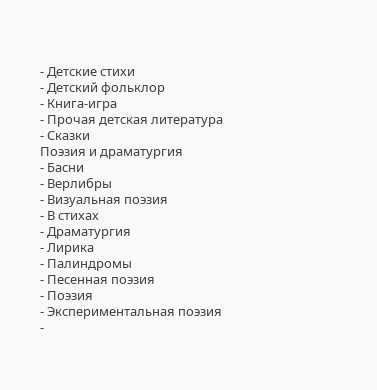- Детские стихи
- Детский фольклор
- Книга-игра
- Прочая детская литература
- Сказки
Поэзия и драматургия
- Басни
- Верлибры
- Визуальная поэзия
- В стихах
- Драматургия
- Лирика
- Палиндромы
- Песенная поэзия
- Поэзия
- Экспериментальная поэзия
-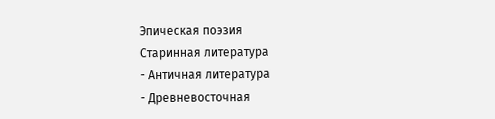Эпическая поэзия
Старинная литература
- Античная литература
- Древневосточная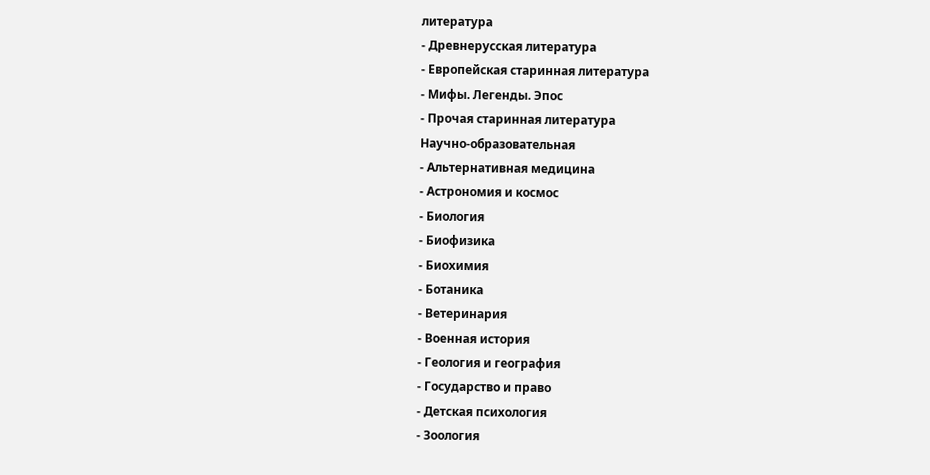литература
- Древнерусская литература
- Европейская старинная литература
- Мифы. Легенды. Эпос
- Прочая старинная литература
Научно-образовательная
- Альтернативная медицина
- Астрономия и космос
- Биология
- Биофизика
- Биохимия
- Ботаника
- Ветеринария
- Военная история
- Геология и география
- Государство и право
- Детская психология
- Зоология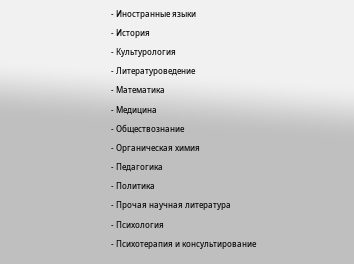- Иностранные языки
- История
- Культурология
- Литературоведение
- Математика
- Медицина
- Обществознание
- Органическая химия
- Педагогика
- Политика
- Прочая научная литература
- Психология
- Психотерапия и консультирование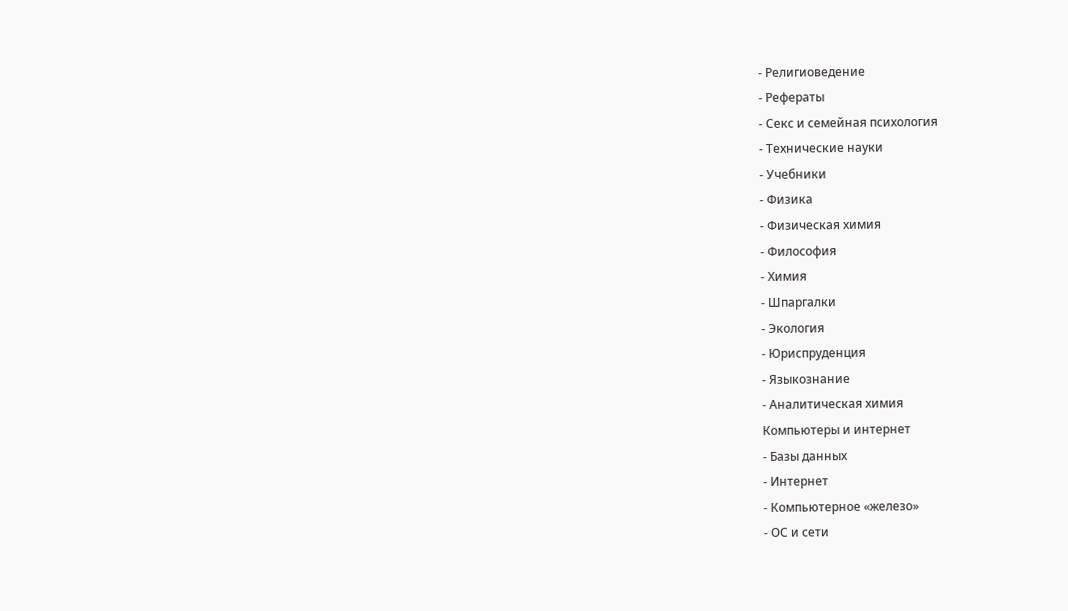- Религиоведение
- Рефераты
- Секс и семейная психология
- Технические науки
- Учебники
- Физика
- Физическая химия
- Философия
- Химия
- Шпаргалки
- Экология
- Юриспруденция
- Языкознание
- Аналитическая химия
Компьютеры и интернет
- Базы данных
- Интернет
- Компьютерное «железо»
- ОС и сети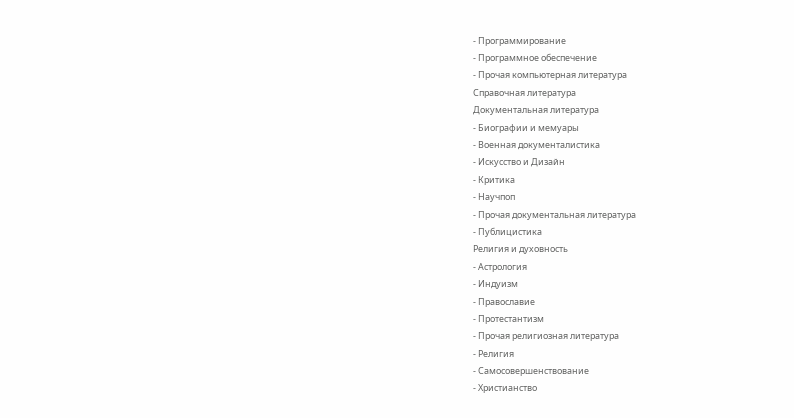- Программирование
- Программное обеспечение
- Прочая компьютерная литература
Справочная литература
Документальная литература
- Биографии и мемуары
- Военная документалистика
- Искусство и Дизайн
- Критика
- Научпоп
- Прочая документальная литература
- Публицистика
Религия и духовность
- Астрология
- Индуизм
- Православие
- Протестантизм
- Прочая религиозная литература
- Религия
- Самосовершенствование
- Христианство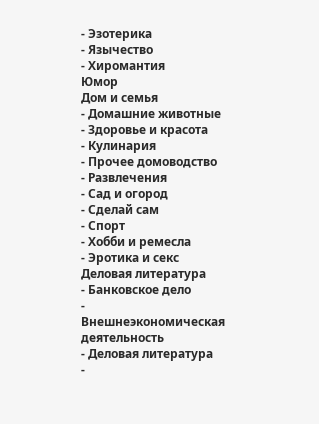- Эзотерика
- Язычество
- Хиромантия
Юмор
Дом и семья
- Домашние животные
- Здоровье и красота
- Кулинария
- Прочее домоводство
- Развлечения
- Сад и огород
- Сделай сам
- Спорт
- Хобби и ремесла
- Эротика и секс
Деловая литература
- Банковское дело
- Внешнеэкономическая деятельность
- Деловая литература
-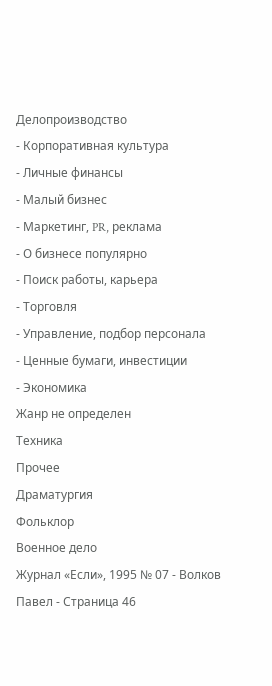Делопроизводство
- Корпоративная культура
- Личные финансы
- Малый бизнес
- Маркетинг, PR, реклама
- О бизнесе популярно
- Поиск работы, карьера
- Торговля
- Управление, подбор персонала
- Ценные бумаги, инвестиции
- Экономика
Жанр не определен
Техника
Прочее
Драматургия
Фольклор
Военное дело
Журнал «Если», 1995 № 07 - Волков Павел - Страница 46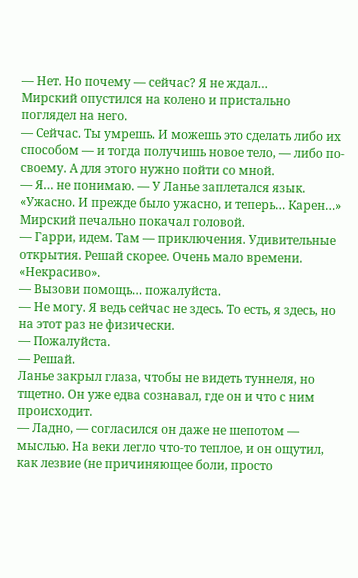— Нет. Но почему — сейчас? Я не ждал…
Мирский опустился на колено и пристально поглядел на него.
— Сейчас. Ты умрешь. И можешь это сделать либо их способом — и тогда получишь новое тело, — либо по-своему. А для этого нужно пойти со мной.
— Я… не понимаю. — У Ланье заплетался язык. «Ужасно. И прежде было ужасно, и теперь… Карен…»
Мирский печально покачал головой.
— Гарри, идем. Там — приключения. Удивительные открытия. Решай скорее. Очень мало времени.
«Некрасиво».
— Вызови помощь… пожалуйста.
— Не могу. Я ведь сейчас не здесь. То есть, я здесь, но на этот раз не физически.
— Пожалуйста.
— Решай.
Ланье закрыл глаза, чтобы не видеть туннеля, но тщетно. Он уже едва сознавал, где он и что с ним происходит.
— Ладно, — согласился он даже не шепотом — мыслью. На веки легло что-то теплое, и он ощутил, как лезвие (не причиняющее боли, просто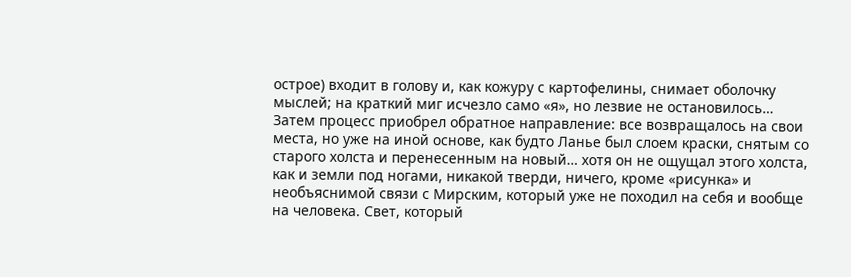острое) входит в голову и, как кожуру с картофелины, снимает оболочку мыслей; на краткий миг исчезло само «я», но лезвие не остановилось… Затем процесс приобрел обратное направление: все возвращалось на свои места, но уже на иной основе, как будто Ланье был слоем краски, снятым со старого холста и перенесенным на новый… хотя он не ощущал этого холста, как и земли под ногами, никакой тверди, ничего, кроме «рисунка» и необъяснимой связи с Мирским, который уже не походил на себя и вообще на человека. Свет, который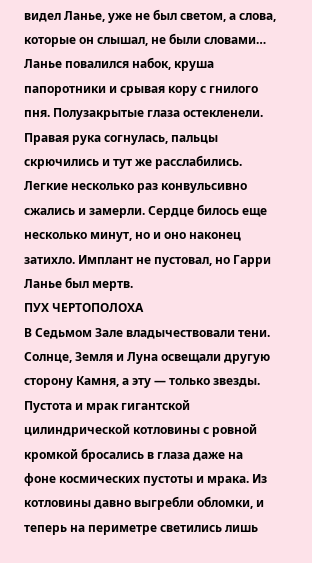видел Ланье, уже не был светом, а слова, которые он слышал, не были словами…
Ланье повалился набок, круша папоротники и срывая кору с гнилого пня. Полузакрытые глаза остекленели. Правая рука согнулась, пальцы скрючились и тут же расслабились. Легкие несколько раз конвульсивно сжались и замерли. Сердце билось еще несколько минут, но и оно наконец затихло. Имплант не пустовал, но Гарри Ланье был мертв.
ПУХ ЧЕРТОПОЛОХА
В Седьмом Зале владычествовали тени. Солнце, Земля и Луна освещали другую сторону Камня, а эту — только звезды. Пустота и мрак гигантской цилиндрической котловины с ровной кромкой бросались в глаза даже на фоне космических пустоты и мрака. Из котловины давно выгребли обломки, и теперь на периметре светились лишь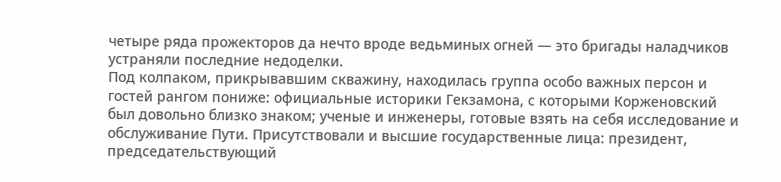четыре ряда прожекторов да нечто вроде ведьминых огней — это бригады наладчиков устраняли последние недоделки.
Под колпаком, прикрывавшим скважину, находилась группа особо важных персон и гостей рангом пониже: официальные историки Гекзамона, с которыми Корженовский был довольно близко знаком; ученые и инженеры, готовые взять на себя исследование и обслуживание Пути. Присутствовали и высшие государственные лица: президент, председательствующий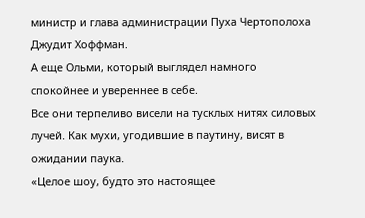министр и глава администрации Пуха Чертополоха Джудит Хоффман.
А еще Ольми, который выглядел намного спокойнее и увереннее в себе.
Все они терпеливо висели на тусклых нитях силовых лучей. Как мухи, угодившие в паутину, висят в ожидании паука.
«Целое шоу, будто это настоящее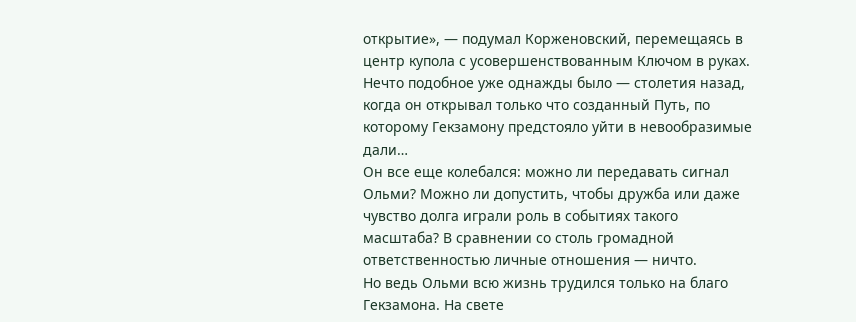открытие», — подумал Корженовский, перемещаясь в центр купола с усовершенствованным Ключом в руках. Нечто подобное уже однажды было — столетия назад, когда он открывал только что созданный Путь, по которому Гекзамону предстояло уйти в невообразимые дали…
Он все еще колебался: можно ли передавать сигнал Ольми? Можно ли допустить, чтобы дружба или даже чувство долга играли роль в событиях такого масштаба? В сравнении со столь громадной ответственностью личные отношения — ничто.
Но ведь Ольми всю жизнь трудился только на благо Гекзамона. На свете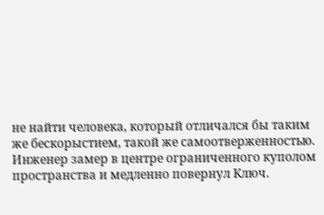не найти человека, который отличался бы таким же бескорыстием, такой же самоотверженностью.
Инженер замер в центре ограниченного куполом пространства и медленно повернул Ключ.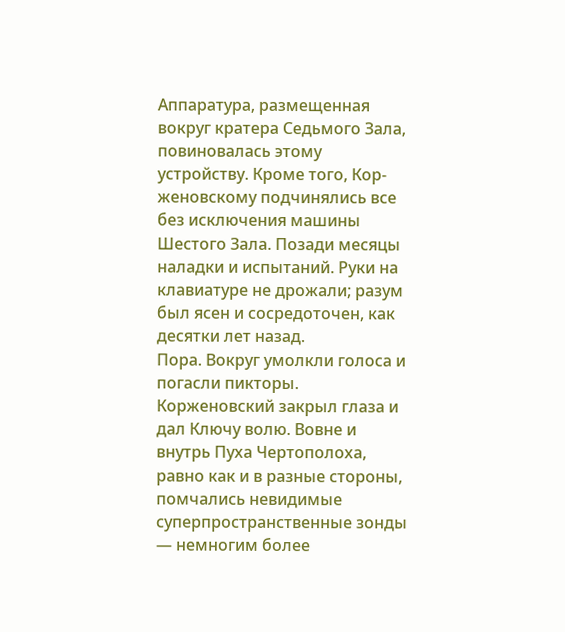Аппаратура, размещенная вокруг кратера Седьмого Зала, повиновалась этому устройству. Кроме того, Кор-женовскому подчинялись все без исключения машины Шестого Зала. Позади месяцы наладки и испытаний. Руки на клавиатуре не дрожали; разум был ясен и сосредоточен, как десятки лет назад.
Пора. Вокруг умолкли голоса и погасли пикторы.
Корженовский закрыл глаза и дал Ключу волю. Вовне и внутрь Пуха Чертополоха, равно как и в разные стороны, помчались невидимые суперпространственные зонды — немногим более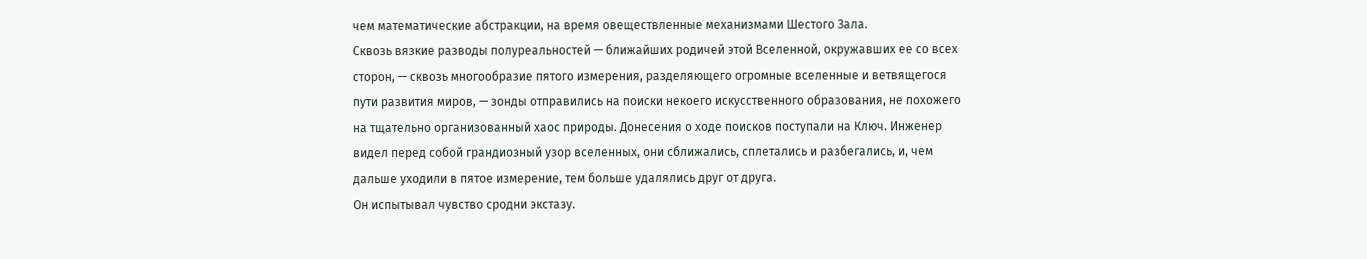чем математические абстракции, на время овеществленные механизмами Шестого Зала.
Сквозь вязкие разводы полуреальностей — ближайших родичей этой Вселенной, окружавших ее со всех сторон, — сквозь многообразие пятого измерения, разделяющего огромные вселенные и ветвящегося пути развития миров, — зонды отправились на поиски некоего искусственного образования, не похожего на тщательно организованный хаос природы. Донесения о ходе поисков поступали на Ключ. Инженер видел перед собой грандиозный узор вселенных, они сближались, сплетались и разбегались, и, чем дальше уходили в пятое измерение, тем больше удалялись друг от друга.
Он испытывал чувство сродни экстазу.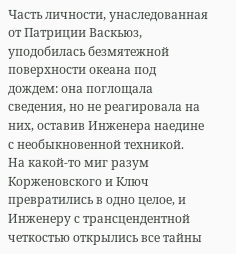Часть личности, унаследованная от Патриции Васкьюз, уподобилась безмятежной поверхности океана под дождем: она поглощала сведения, но не реагировала на них, оставив Инженера наедине с необыкновенной техникой.
На какой-то миг разум Корженовского и Ключ превратились в одно целое, и Инженеру с трансцендентной четкостью открылись все тайны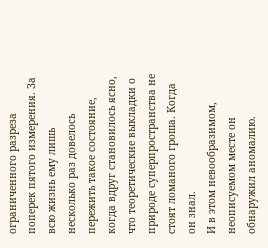ограниченного разреза поперек пятого измерения. За всю жизнь ему лишь несколько раз довелось пережить такое состояние, когда вдруг становилось ясно, что теоретические выкладки о природе суперпространства не стоят ломаного гроша. Когда он знал.
И в этом невообразимом, неописуемом месте он обнаружил аномалию.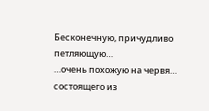Бесконечную, причудливо петляющую…
…очень похожую на червя…
состоящего из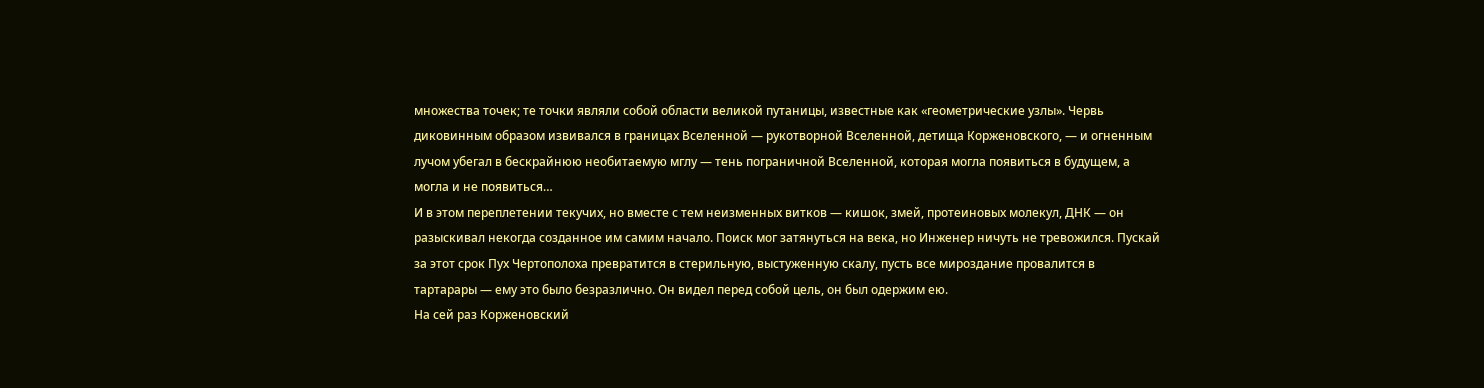множества точек; те точки являли собой области великой путаницы, известные как «геометрические узлы». Червь диковинным образом извивался в границах Вселенной — рукотворной Вселенной, детища Корженовского, — и огненным лучом убегал в бескрайнюю необитаемую мглу — тень пограничной Вселенной, которая могла появиться в будущем, а могла и не появиться…
И в этом переплетении текучих, но вместе с тем неизменных витков — кишок, змей, протеиновых молекул, ДНК — он разыскивал некогда созданное им самим начало. Поиск мог затянуться на века, но Инженер ничуть не тревожился. Пускай за этот срок Пух Чертополоха превратится в стерильную, выстуженную скалу, пусть все мироздание провалится в тартарары — ему это было безразлично. Он видел перед собой цель, он был одержим ею.
На сей раз Корженовский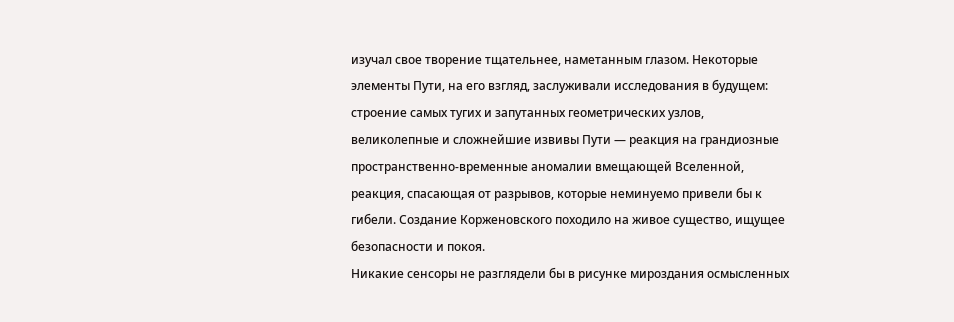изучал свое творение тщательнее, наметанным глазом. Некоторые элементы Пути, на его взгляд, заслуживали исследования в будущем: строение самых тугих и запутанных геометрических узлов, великолепные и сложнейшие извивы Пути — реакция на грандиозные пространственно-временные аномалии вмещающей Вселенной, реакция, спасающая от разрывов, которые неминуемо привели бы к гибели. Создание Корженовского походило на живое существо, ищущее безопасности и покоя.
Никакие сенсоры не разглядели бы в рисунке мироздания осмысленных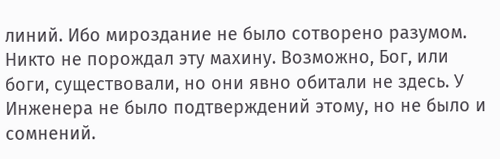линий. Ибо мироздание не было сотворено разумом. Никто не порождал эту махину. Возможно, Бог, или боги, существовали, но они явно обитали не здесь. У Инженера не было подтверждений этому, но не было и сомнений.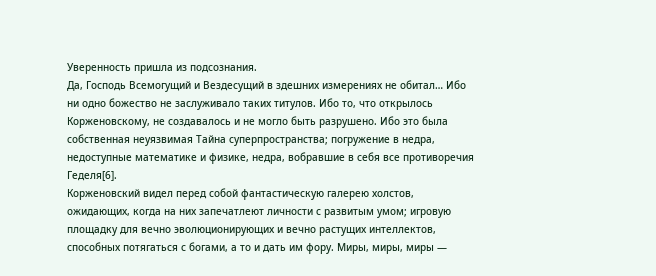Уверенность пришла из подсознания.
Да, Господь Всемогущий и Вездесущий в здешних измерениях не обитал… Ибо ни одно божество не заслуживало таких титулов. Ибо то, что открылось Корженовскому, не создавалось и не могло быть разрушено. Ибо это была собственная неуязвимая Тайна суперпространства; погружение в недра, недоступные математике и физике, недра, вобравшие в себя все противоречия Геделя[6].
Корженовский видел перед собой фантастическую галерею холстов, ожидающих, когда на них запечатлеют личности с развитым умом; игровую площадку для вечно эволюционирующих и вечно растущих интеллектов, способных потягаться с богами, а то и дать им фору. Миры, миры, миры —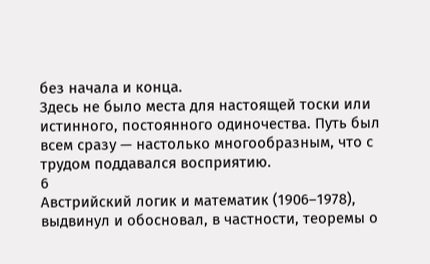без начала и конца.
Здесь не было места для настоящей тоски или истинного, постоянного одиночества. Путь был всем сразу — настолько многообразным, что с трудом поддавался восприятию.
6
Австрийский логик и математик (1906–1978), выдвинул и обосновал, в частности, теоремы о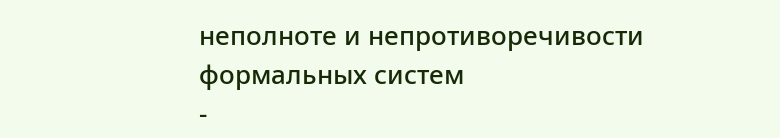неполноте и непротиворечивости формальных систем
-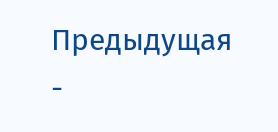Предыдущая
-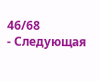46/68
- Следующая